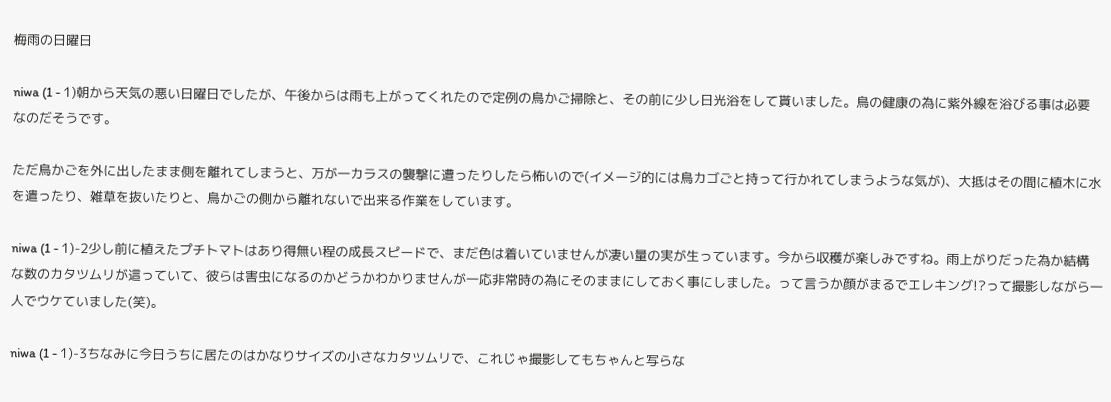梅雨の日曜日

niwa (1 - 1)朝から天気の悪い日曜日でしたが、午後からは雨も上がってくれたので定例の鳥かご掃除と、その前に少し日光浴をして貰いました。鳥の健康の為に紫外線を浴びる事は必要なのだそうです。

ただ鳥かごを外に出したまま側を離れてしまうと、万が一カラスの襲撃に遭ったりしたら怖いので(イメージ的には鳥カゴごと持って行かれてしまうような気が)、大抵はその間に植木に水を遣ったり、雑草を抜いたりと、鳥かごの側から離れないで出来る作業をしています。

niwa (1 - 1)-2少し前に植えたプチトマトはあり得無い程の成長スピードで、まだ色は着いていませんが凄い量の実が生っています。今から収穫が楽しみですね。雨上がりだった為か結構な数のカタツムリが這っていて、彼らは害虫になるのかどうかわかりませんが一応非常時の為にそのままにしておく事にしました。って言うか顔がまるでエレキング!?って撮影しながら一人でウケていました(笑)。

niwa (1 - 1)-3ちなみに今日うちに居たのはかなりサイズの小さなカタツムリで、これじゃ撮影してもちゃんと写らな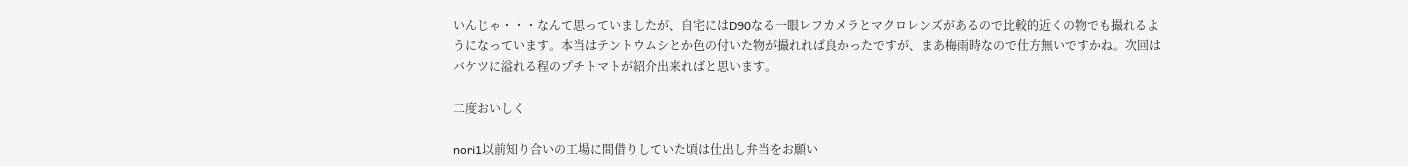いんじゃ・・・なんて思っていましたが、自宅にはD90なる一眼レフカメラとマクロレンズがあるので比較的近くの物でも撮れるようになっています。本当はテントウムシとか色の付いた物が撮れれば良かったですが、まあ梅雨時なので仕方無いですかね。次回はバケツに溢れる程のプチトマトが紹介出来ればと思います。

二度おいしく

nori1以前知り合いの工場に間借りしていた頃は仕出し弁当をお願い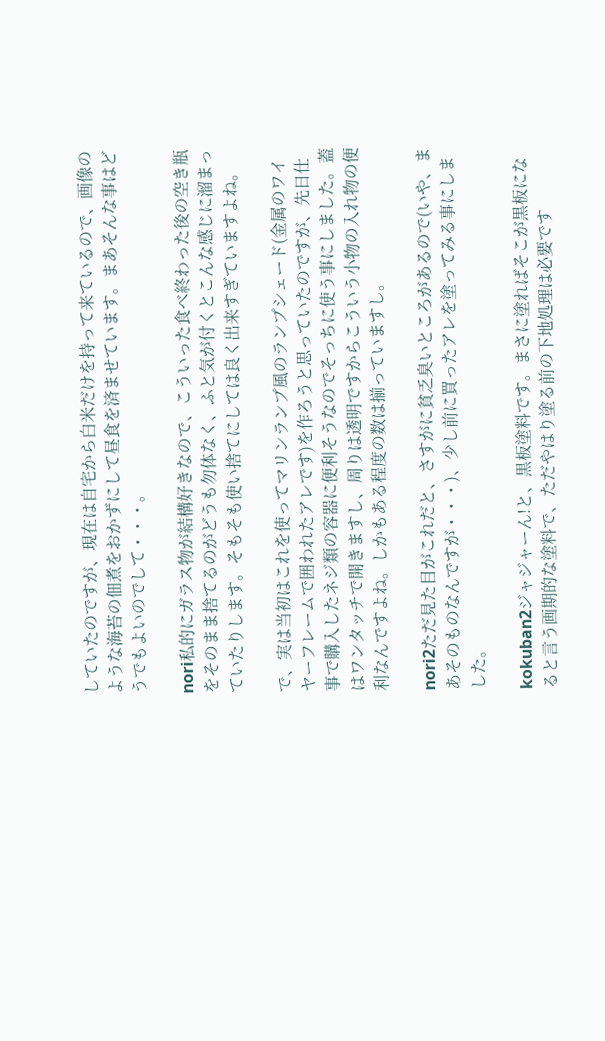していたのですが、現在は自宅から白米だけを持って来ているので、画像のような海苔の佃煮をおかずにして昼食を済ませています。まあそんな事はどうでもよいのでして・・・。

nori私的にガラス物が結構好きなので、こういった食べ終わった後の空き瓶をそのまま捨てるのがどうも勿体なく、ふと気が付くとこんな感じに溜まっていたりします。そもそも使い捨てにしては良く出来すぎていますよね。

で、実は当初はこれを使ってマリンランプ風のランプシェード(金属のワイヤーフレームで囲われたアレです)を作ろうと思っていたのですが、先日仕事で購入したネジ類の容器に便利そうなのでそっちに使う事にしました。蓋はワンタッチで開きますし、周りは透明ですからこういう小物の入れ物の便利なんですよね。しかもある程度の数は揃っていますし。

nori2ただ見た目がこれだと、さすがに貧乏臭いところがあるので(いや、まあそのものなんですが・・・)、少し前に買ったアレを塗ってみる事にしました。

kokuban2ジャジャーん!と、黒板塗料です。まさに塗ればそこが黒板になると言う画期的な塗料で、ただやはり塗る前の下地処理は必要です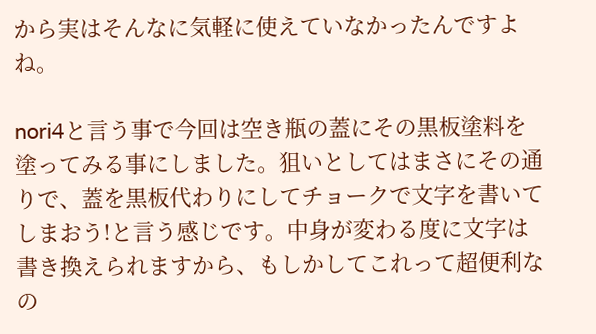から実はそんなに気軽に使えていなかったんですよね。

nori4と言う事で今回は空き瓶の蓋にその黒板塗料を塗ってみる事にしました。狙いとしてはまさにその通りで、蓋を黒板代わりにしてチョークで文字を書いてしまおう!と言う感じです。中身が変わる度に文字は書き換えられますから、もしかしてこれって超便利なの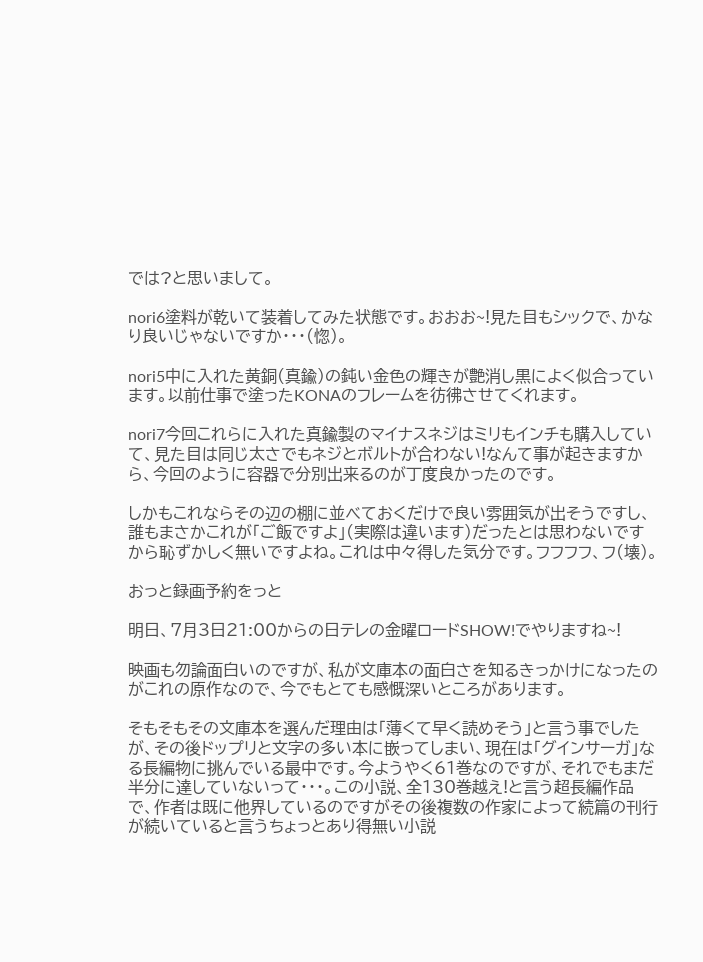では?と思いまして。

nori6塗料が乾いて装着してみた状態です。おおお~!見た目もシックで、かなり良いじゃないですか・・・(惚)。

nori5中に入れた黄銅(真鍮)の鈍い金色の輝きが艶消し黒によく似合っています。以前仕事で塗ったKONAのフレームを彷彿させてくれます。

nori7今回これらに入れた真鍮製のマイナスネジはミリもインチも購入していて、見た目は同じ太さでもネジとボルトが合わない!なんて事が起きますから、今回のように容器で分別出来るのが丁度良かったのです。

しかもこれならその辺の棚に並べておくだけで良い雰囲気が出そうですし、誰もまさかこれが「ご飯ですよ」(実際は違います)だったとは思わないですから恥ずかしく無いですよね。これは中々得した気分です。フフフフ、フ(壊)。

おっと録画予約をっと

明日、7月3日21:00からの日テレの金曜ロードSHOW!でやりますね~!

映画も勿論面白いのですが、私が文庫本の面白さを知るきっかけになったのがこれの原作なので、今でもとても感慨深いところがあります。

そもそもその文庫本を選んだ理由は「薄くて早く読めそう」と言う事でしたが、その後ドップリと文字の多い本に嵌ってしまい、現在は「グインサーガ」なる長編物に挑んでいる最中です。今ようやく61巻なのですが、それでもまだ半分に達していないって・・・。この小説、全130巻越え!と言う超長編作品で、作者は既に他界しているのですがその後複数の作家によって続篇の刊行が続いていると言うちょっとあり得無い小説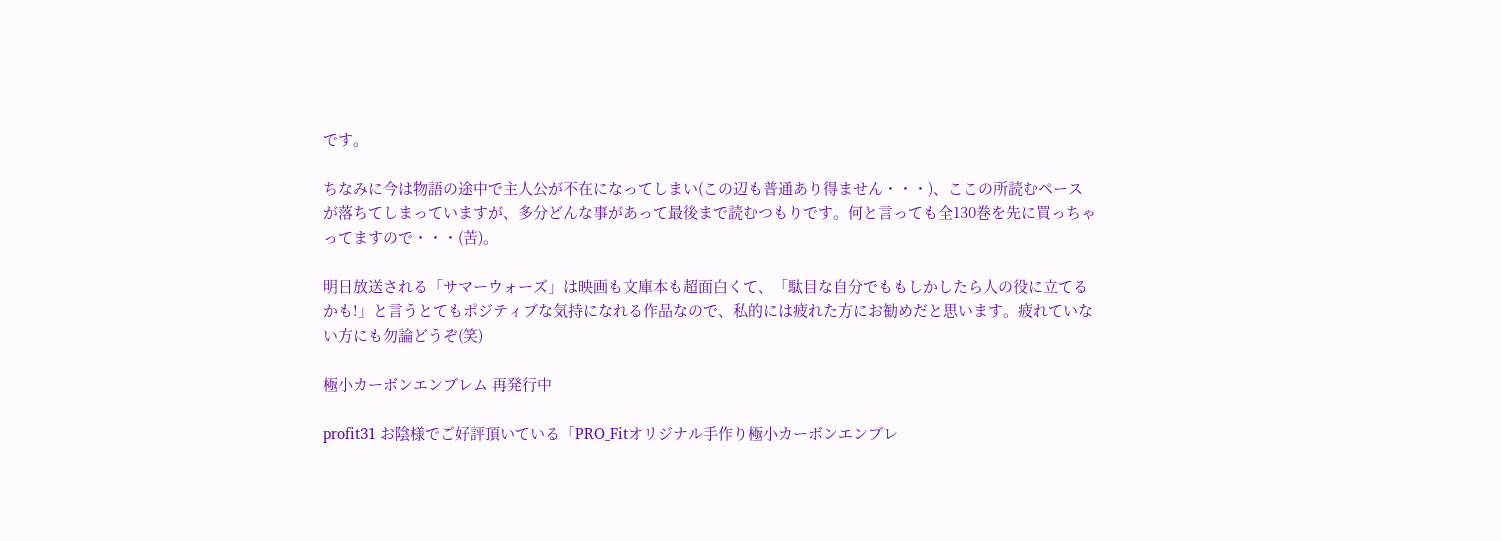です。

ちなみに今は物語の途中で主人公が不在になってしまい(この辺も普通あり得ません・・・)、ここの所読むペースが落ちてしまっていますが、多分どんな事があって最後まで読むつもりです。何と言っても全130巻を先に買っちゃってますので・・・(苦)。

明日放送される「サマーウォーズ」は映画も文庫本も超面白くて、「駄目な自分でももしかしたら人の役に立てるかも!」と言うとてもポジティブな気持になれる作品なので、私的には疲れた方にお勧めだと思います。疲れていない方にも勿論どうぞ(笑)

極小カーボンエンブレム 再発行中

profit31 お陰様でご好評頂いている「PRO_Fitオリジナル手作り極小カーボンエンブレ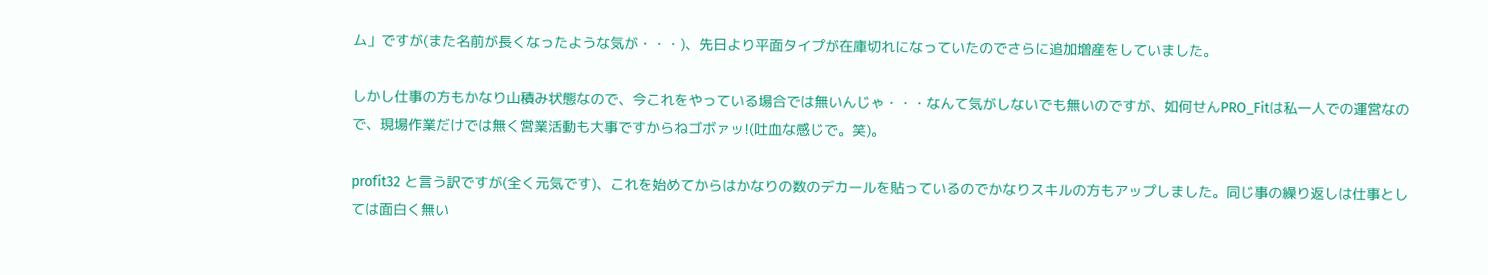ム」ですが(また名前が長くなったような気が・・・)、先日より平面タイプが在庫切れになっていたのでさらに追加増産をしていました。

しかし仕事の方もかなり山積み状態なので、今これをやっている場合では無いんじゃ・・・なんて気がしないでも無いのですが、如何せんPRO_Fitは私一人での運営なので、現場作業だけでは無く営業活動も大事ですからねゴボァッ!(吐血な感じで。笑)。

profit32 と言う訳ですが(全く元気です)、これを始めてからはかなりの数のデカールを貼っているのでかなりスキルの方もアップしました。同じ事の繰り返しは仕事としては面白く無い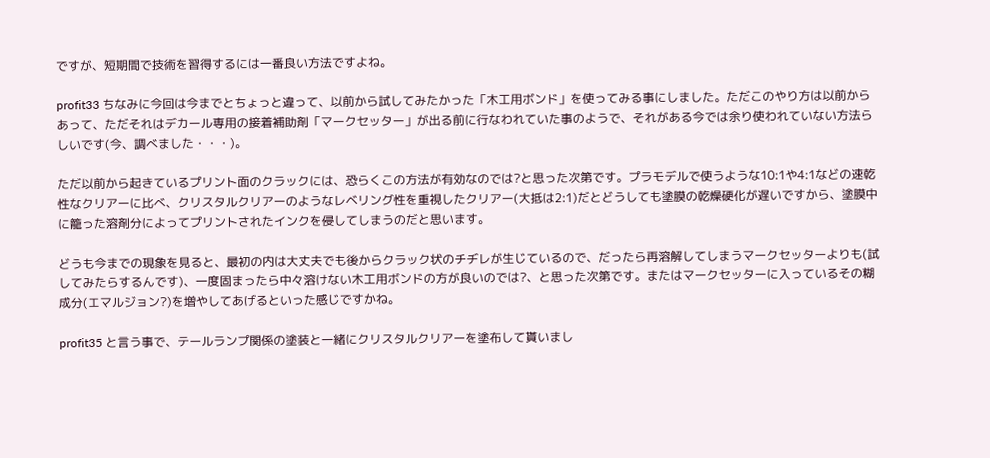ですが、短期間で技術を習得するには一番良い方法ですよね。

profit33 ちなみに今回は今までとちょっと違って、以前から試してみたかった「木工用ボンド」を使ってみる事にしました。ただこのやり方は以前からあって、ただそれはデカール専用の接着補助剤「マークセッター」が出る前に行なわれていた事のようで、それがある今では余り使われていない方法らしいです(今、調べました・・・)。

ただ以前から起きているプリント面のクラックには、恐らくこの方法が有効なのでは?と思った次第です。プラモデルで使うような10:1や4:1などの速乾性なクリアーに比べ、クリスタルクリアーのようなレベリング性を重視したクリアー(大抵は2:1)だとどうしても塗膜の乾燥硬化が遅いですから、塗膜中に籠った溶剤分によってプリントされたインクを侵してしまうのだと思います。

どうも今までの現象を見ると、最初の内は大丈夫でも後からクラック状のチヂレが生じているので、だったら再溶解してしまうマークセッターよりも(試してみたらするんです)、一度固まったら中々溶けない木工用ボンドの方が良いのでは?、と思った次第です。またはマークセッターに入っているその糊成分(エマルジョン?)を増やしてあげるといった感じですかね。

profit35 と言う事で、テールランプ関係の塗装と一緒にクリスタルクリアーを塗布して貰いまし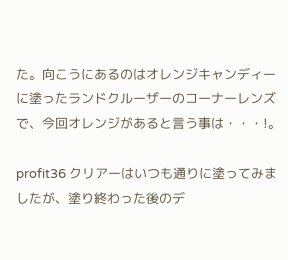た。向こうにあるのはオレンジキャンディーに塗ったランドクルーザーのコーナーレンズで、今回オレンジがあると言う事は・・・!。

profit36 クリアーはいつも通りに塗ってみましたが、塗り終わった後のデ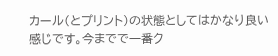カール(とプリント)の状態としてはかなり良い感じです。今までで一番ク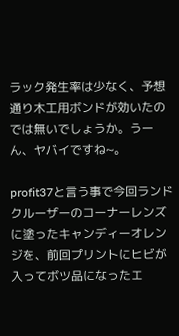ラック発生率は少なく、予想通り木工用ボンドが効いたのでは無いでしょうか。うーん、ヤバイですね~。

profit37と言う事で今回ランドクルーザーのコーナーレンズに塗ったキャンディーオレンジを、前回プリントにヒビが入ってボツ品になったエ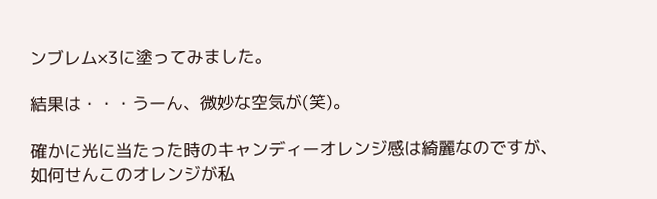ンブレム×3に塗ってみました。

結果は・・・うーん、微妙な空気が(笑)。

確かに光に当たった時のキャンディーオレンジ感は綺麗なのですが、如何せんこのオレンジが私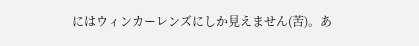にはウィンカーレンズにしか見えません(苦)。あ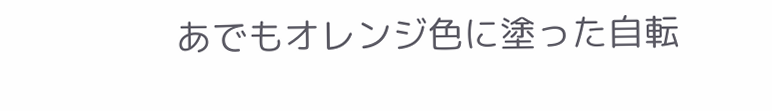あでもオレンジ色に塗った自転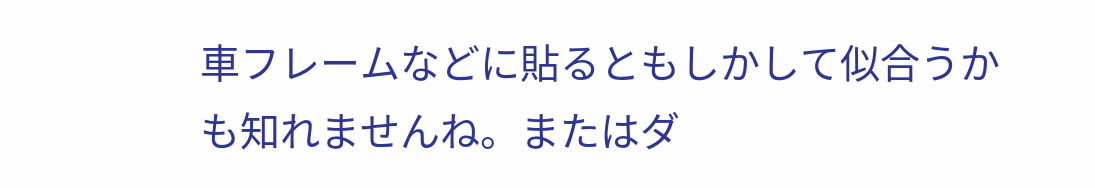車フレームなどに貼るともしかして似合うかも知れませんね。またはダ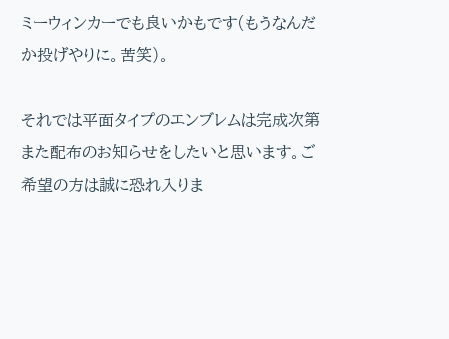ミーウィンカーでも良いかもです(もうなんだか投げやりに。苦笑)。

それでは平面タイプのエンブレムは完成次第また配布のお知らせをしたいと思います。ご希望の方は誠に恐れ入りま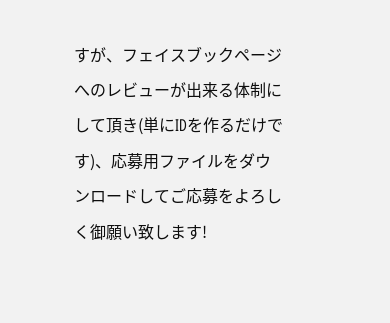すが、フェイスブックページへのレビューが出来る体制にして頂き(単にIDを作るだけです)、応募用ファイルをダウンロードしてご応募をよろしく御願い致します!